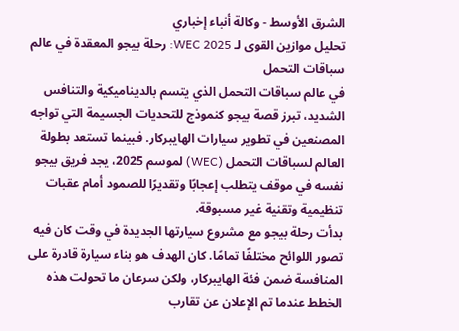الشرق الأوسط - وكالة أنباء إخباري
تحليل موازين القوى لـ WEC 2025: رحلة بيجو المعقدة في عالم سباقات التحمل
في عالم سباقات التحمل الذي يتسم بالديناميكية والتنافس الشديد، تبرز قصة بيجو كنموذج للتحديات الجسيمة التي تواجه المصنعين في تطوير سيارات الهايبركار. فبينما تستعد بطولة العالم لسباقات التحمل (WEC) لموسم 2025، يجد فريق بيجو نفسه في موقف يتطلب إعجابًا وتقديرًا للصمود أمام عقبات تنظيمية وتقنية غير مسبوقة.
بدأت رحلة بيجو مع مشروع سيارتها الجديدة في وقت كان فيه تصور اللوائح مختلفًا تمامًا. كان الهدف هو بناء سيارة قادرة على المنافسة ضمن فئة الهايبركار، ولكن سرعان ما تحولت هذه الخطط عندما تم الإعلان عن تقارب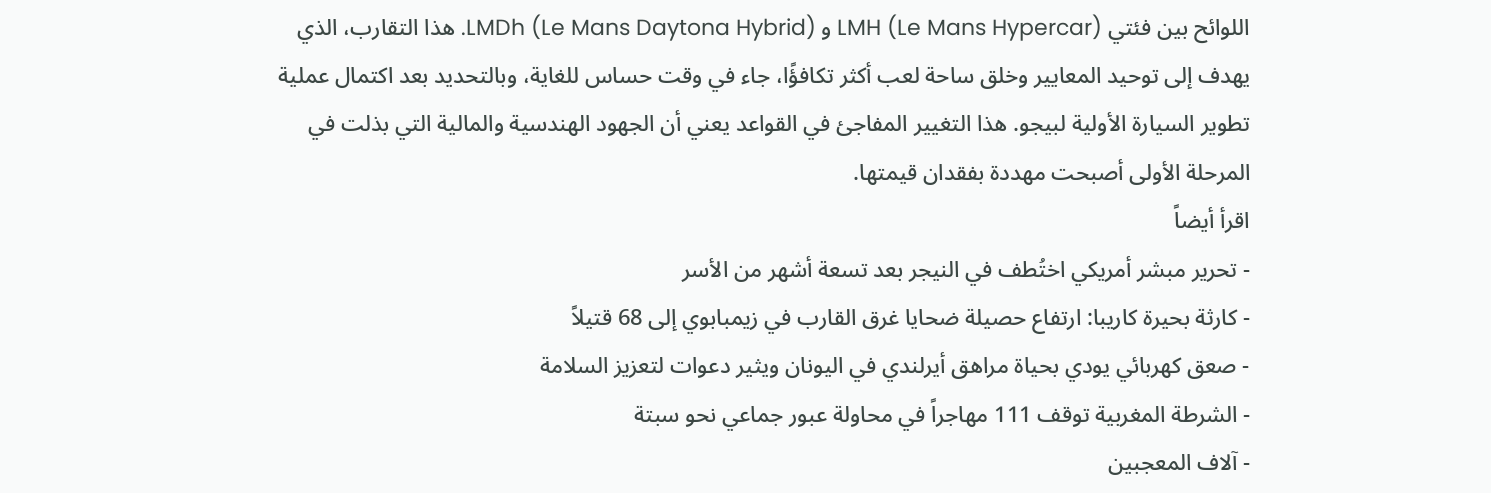اللوائح بين فئتي LMH (Le Mans Hypercar) و LMDh (Le Mans Daytona Hybrid). هذا التقارب، الذي يهدف إلى توحيد المعايير وخلق ساحة لعب أكثر تكافؤًا، جاء في وقت حساس للغاية، وبالتحديد بعد اكتمال عملية تطوير السيارة الأولية لبيجو. هذا التغيير المفاجئ في القواعد يعني أن الجهود الهندسية والمالية التي بذلت في المرحلة الأولى أصبحت مهددة بفقدان قيمتها.
اقرأ أيضاً
- تحرير مبشر أمريكي اختُطف في النيجر بعد تسعة أشهر من الأسر
- كارثة بحيرة كاريبا: ارتفاع حصيلة ضحايا غرق القارب في زيمبابوي إلى 68 قتيلاً
- صعق كهربائي يودي بحياة مراهق أيرلندي في اليونان ويثير دعوات لتعزيز السلامة
- الشرطة المغربية توقف 111 مهاجراً في محاولة عبور جماعي نحو سبتة
- آلاف المعجبين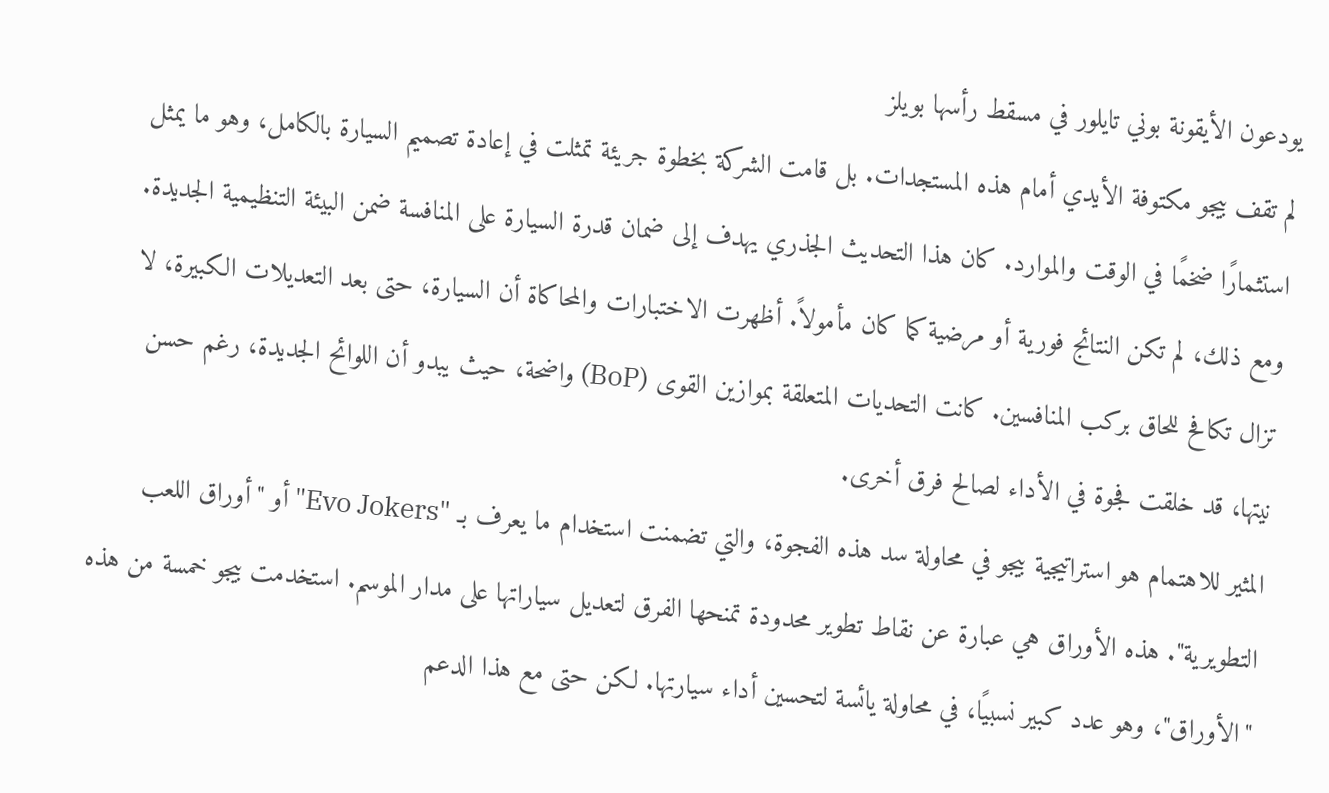يودعون الأيقونة بوني تايلور في مسقط رأسها بويلز
لم تقف بيجو مكتوفة الأيدي أمام هذه المستجدات. بل قامت الشركة بخطوة جريئة تمثلت في إعادة تصميم السيارة بالكامل، وهو ما يمثل استثمارًا ضخمًا في الوقت والموارد. كان هذا التحديث الجذري يهدف إلى ضمان قدرة السيارة على المنافسة ضمن البيئة التنظيمية الجديدة. ومع ذلك، لم تكن النتائج فورية أو مرضية كما كان مأمولاً. أظهرت الاختبارات والمحاكاة أن السيارة، حتى بعد التعديلات الكبيرة، لا تزال تكافح للحاق بركب المنافسين. كانت التحديات المتعلقة بموازين القوى (BoP) واضحة، حيث يبدو أن اللوائح الجديدة، رغم حسن نيتها، قد خلقت فجوة في الأداء لصالح فرق أخرى.
المثير للاهتمام هو استراتيجية بيجو في محاولة سد هذه الفجوة، والتي تضمنت استخدام ما يعرف بـ "Evo Jokers" أو "أوراق اللعب التطويرية". هذه الأوراق هي عبارة عن نقاط تطوير محدودة تمنحها الفرق لتعديل سياراتها على مدار الموسم. استخدمت بيجو خمسة من هذه "الأوراق"، وهو عدد كبير نسبيًا، في محاولة يائسة لتحسين أداء سيارتها. لكن حتى مع هذا الدعم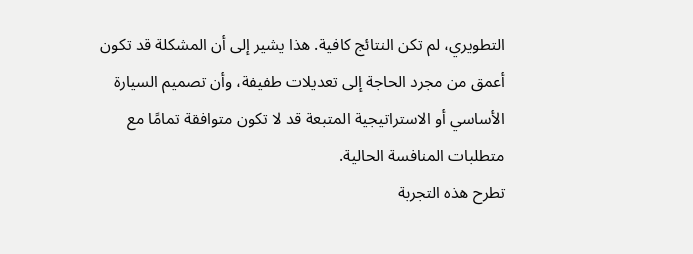التطويري، لم تكن النتائج كافية. هذا يشير إلى أن المشكلة قد تكون أعمق من مجرد الحاجة إلى تعديلات طفيفة، وأن تصميم السيارة الأساسي أو الاستراتيجية المتبعة قد لا تكون متوافقة تمامًا مع متطلبات المنافسة الحالية.
تطرح هذه التجربة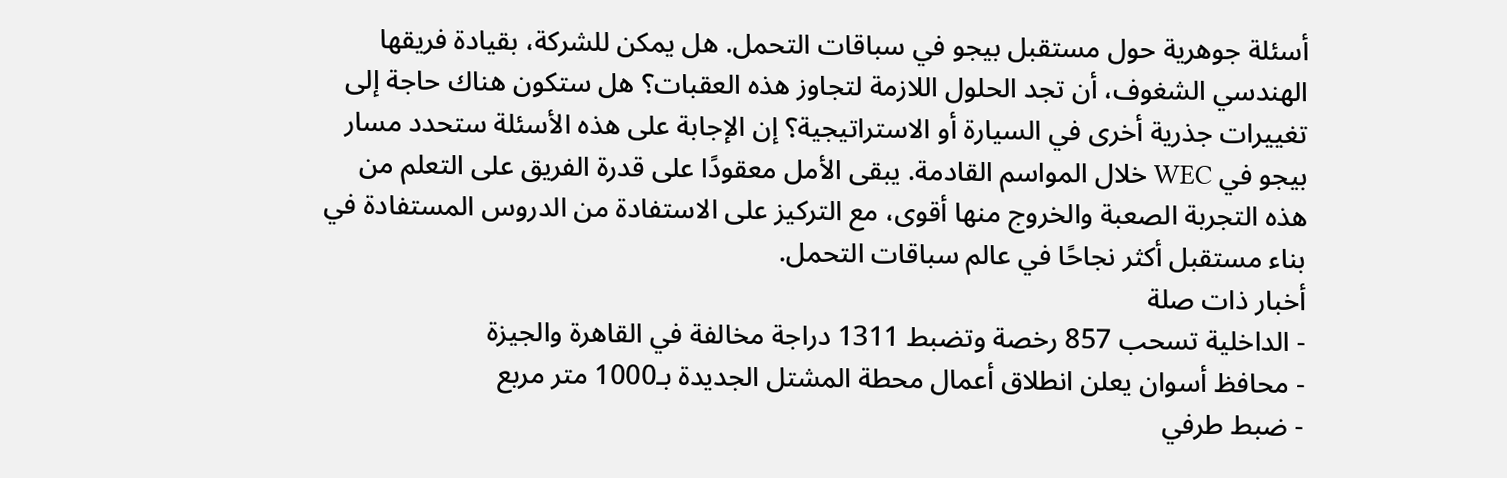أسئلة جوهرية حول مستقبل بيجو في سباقات التحمل. هل يمكن للشركة، بقيادة فريقها الهندسي الشغوف، أن تجد الحلول اللازمة لتجاوز هذه العقبات؟ هل ستكون هناك حاجة إلى تغييرات جذرية أخرى في السيارة أو الاستراتيجية؟ إن الإجابة على هذه الأسئلة ستحدد مسار بيجو في WEC خلال المواسم القادمة. يبقى الأمل معقودًا على قدرة الفريق على التعلم من هذه التجربة الصعبة والخروج منها أقوى، مع التركيز على الاستفادة من الدروس المستفادة في بناء مستقبل أكثر نجاحًا في عالم سباقات التحمل.
أخبار ذات صلة
- الداخلية تسحب 857 رخصة وتضبط 1311 دراجة مخالفة في القاهرة والجيزة
- محافظ أسوان يعلن انطلاق أعمال محطة المشتل الجديدة بـ1000 متر مربع
- ضبط طرفي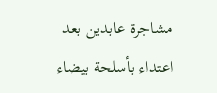مشاجرة عابدين بعد اعتداء بأسلحة بيضاء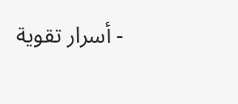- أسرار تقوية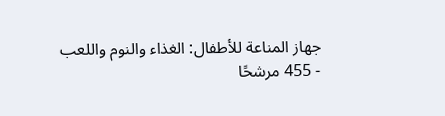جهاز المناعة للأطفال: الغذاء والنوم واللعب
- 455 مرشحًا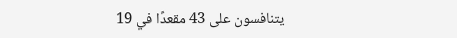يتنافسون على 43 مقعدًا في 19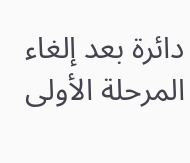دائرة بعد إلغاء المرحلة الأولى